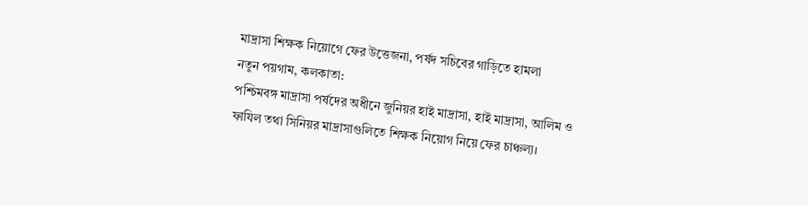মাদ্রাসা শিক্ষক নিয়োগে ফের উত্তেজনা, পর্ষদ সচিবের গাড়িতে হামলা
নতুন পয়গাম, কলকাতা:
পশ্চিমবঙ্গ মাদ্রাসা পর্ষদের অধীনে জুনিয়র হাই মাদ্রাসা, হাই মাদ্রাসা, আলিম ও ফাযিল তথা সিনিয়র মাদ্রাসাগুলিতে শিক্ষক নিয়োগ নিয়ে ফের চাঞ্চল্য।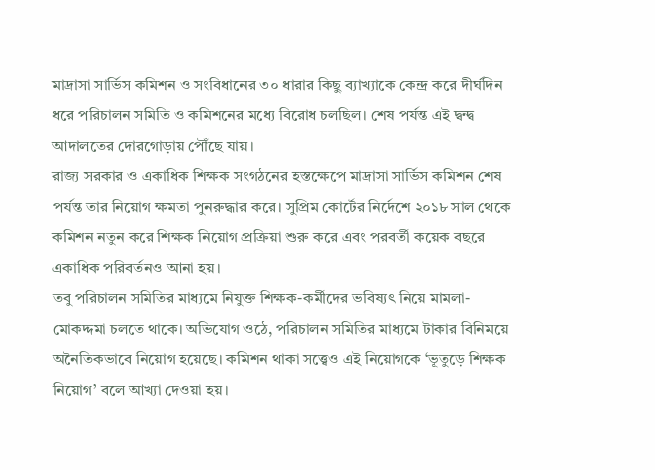মাদ্রাসা সার্ভিস কমিশন ও সংবিধানের ৩০ ধারার কিছু ব্যাখ্যাকে কেন্দ্র করে দীর্ঘদিন ধরে পরিচালন সমিতি ও কমিশনের মধ্যে বিরোধ চলছিল। শেষ পর্যন্ত এই দ্বন্দ্ব আদালতের দোরগোড়ায় পৌঁছে যায়।
রাজ্য সরকার ও একাধিক শিক্ষক সংগঠনের হস্তক্ষেপে মাদ্রাসা সার্ভিস কমিশন শেষ পর্যন্ত তার নিয়োগ ক্ষমতা পুনরুদ্ধার করে। সুপ্রিম কোর্টের নির্দেশে ২০১৮ সাল থেকে কমিশন নতুন করে শিক্ষক নিয়োগ প্রক্রিয়া শুরু করে এবং পরবর্তী কয়েক বছরে একাধিক পরিবর্তনও আনা হয়।
তবু পরিচালন সমিতির মাধ্যমে নিযুক্ত শিক্ষক-কর্মীদের ভবিষ্যৎ নিয়ে মামলা-মোকদ্দমা চলতে থাকে। অভিযোগ ওঠে, পরিচালন সমিতির মাধ্যমে টাকার বিনিময়ে অনৈতিকভাবে নিয়োগ হয়েছে। কমিশন থাকা সত্ত্বেও এই নিয়োগকে ‘ভূতুড়ে শিক্ষক নিয়োগ’ বলে আখ্যা দেওয়া হয়।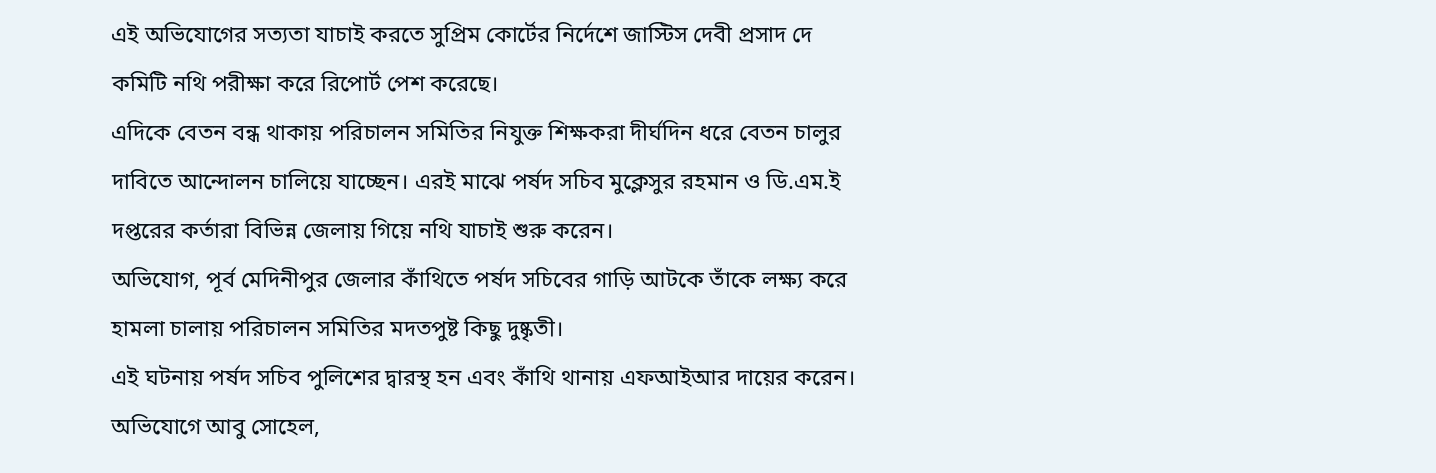এই অভিযোগের সত্যতা যাচাই করতে সুপ্রিম কোর্টের নির্দেশে জাস্টিস দেবী প্রসাদ দে কমিটি নথি পরীক্ষা করে রিপোর্ট পেশ করেছে।
এদিকে বেতন বন্ধ থাকায় পরিচালন সমিতির নিযুক্ত শিক্ষকরা দীর্ঘদিন ধরে বেতন চালুর দাবিতে আন্দোলন চালিয়ে যাচ্ছেন। এরই মাঝে পর্ষদ সচিব মুক্লেসুর রহমান ও ডি.এম.ই দপ্তরের কর্তারা বিভিন্ন জেলায় গিয়ে নথি যাচাই শুরু করেন।
অভিযোগ, পূর্ব মেদিনীপুর জেলার কাঁথিতে পর্ষদ সচিবের গাড়ি আটকে তাঁকে লক্ষ্য করে হামলা চালায় পরিচালন সমিতির মদতপুষ্ট কিছু দুষ্কৃতী।
এই ঘটনায় পর্ষদ সচিব পুলিশের দ্বারস্থ হন এবং কাঁথি থানায় এফআইআর দায়ের করেন। অভিযোগে আবু সোহেল,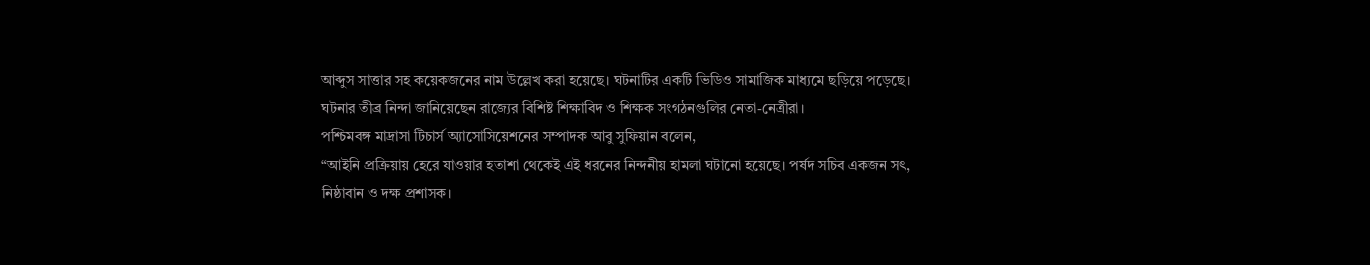আব্দুস সাত্তার সহ কয়েকজনের নাম উল্লেখ করা হয়েছে। ঘটনাটির একটি ভিডিও সামাজিক মাধ্যমে ছড়িয়ে পড়েছে।
ঘটনার তীব্র নিন্দা জানিয়েছেন রাজ্যের বিশিষ্ট শিক্ষাবিদ ও শিক্ষক সংগঠনগুলির নেতা-নেত্রীরা।
পশ্চিমবঙ্গ মাদ্রাসা টিচার্স অ্যাসোসিয়েশনের সম্পাদক আবু সুফিয়ান বলেন,
“আইনি প্রক্রিয়ায় হেরে যাওয়ার হতাশা থেকেই এই ধরনের নিন্দনীয় হামলা ঘটানো হয়েছে। পর্ষদ সচিব একজন সৎ, নিষ্ঠাবান ও দক্ষ প্রশাসক।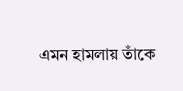এমন হামলায় তাঁকে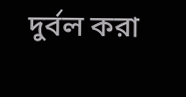দুর্বল করা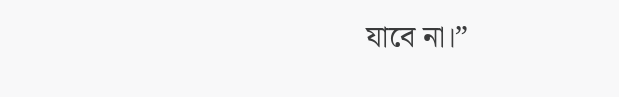যাবে না।”